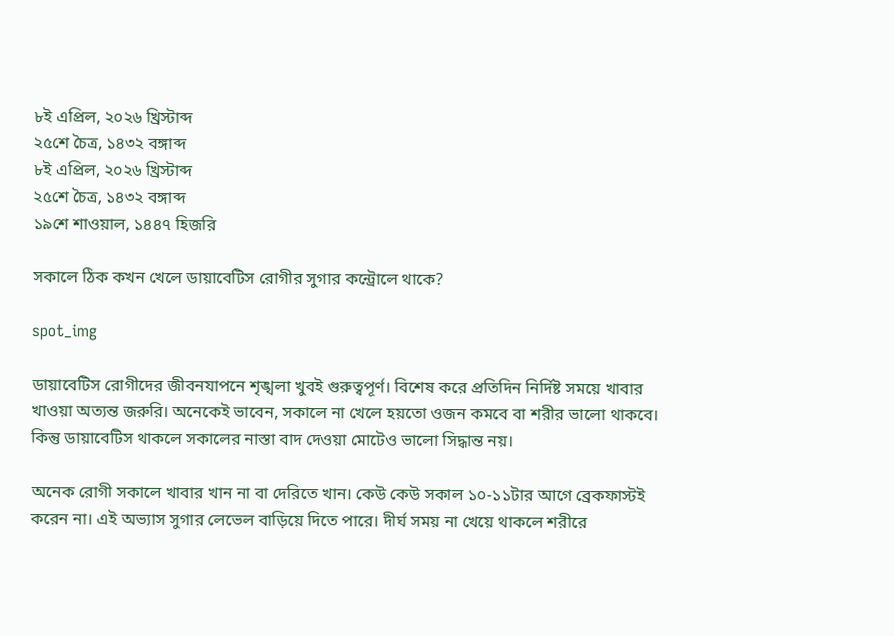৮ই এপ্রিল, ২০২৬ খ্রিস্টাব্দ
২৫শে চৈত্র, ১৪৩২ বঙ্গাব্দ
৮ই এপ্রিল, ২০২৬ খ্রিস্টাব্দ
২৫শে চৈত্র, ১৪৩২ বঙ্গাব্দ
১৯শে শাওয়াল, ১৪৪৭ হিজরি

সকালে ঠিক কখন খেলে ডায়াবেটিস রোগীর সুগার কন্ট্রোলে থাকে?

spot_img

ডায়াবেটিস রোগীদের জীবনযাপনে শৃঙ্খলা খুবই গুরুত্বপূর্ণ। বিশেষ করে প্রতিদিন নির্দিষ্ট সময়ে খাবার খাওয়া অত্যন্ত জরুরি। অনেকেই ভাবেন, সকালে না খেলে হয়তো ওজন কমবে বা শরীর ভালো থাকবে। কিন্তু ডায়াবেটিস থাকলে সকালের নাস্তা বাদ দেওয়া মোটেও ভালো সিদ্ধান্ত নয়।

অনেক রোগী সকালে খাবার খান না বা দেরিতে খান। কেউ কেউ সকাল ১০-১১টার আগে ব্রেকফাস্টই করেন না। এই অভ্যাস সুগার লেভেল বাড়িয়ে দিতে পারে। দীর্ঘ সময় না খেয়ে থাকলে শরীরে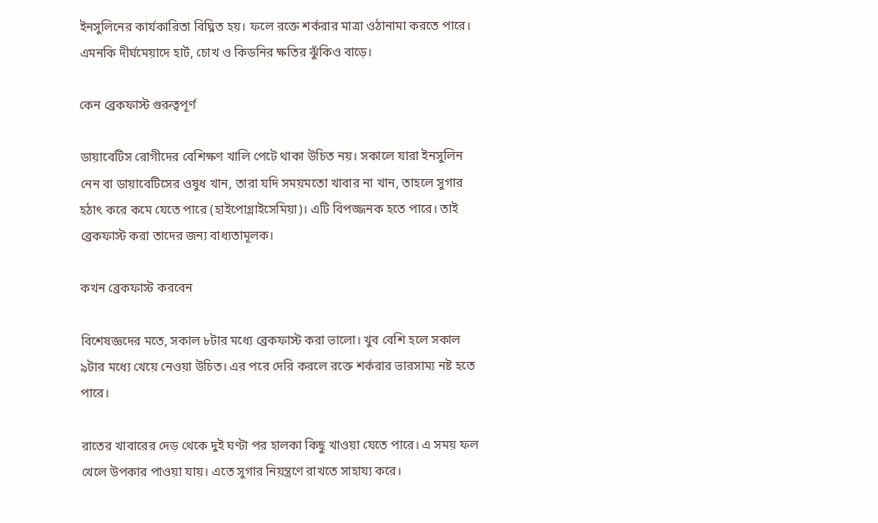ইনসুলিনের কার্যকারিতা বিঘ্নিত হয়। ফলে রক্তে শর্করার মাত্রা ওঠানামা করতে পারে। এমনকি দীর্ঘমেয়াদে হার্ট, চোখ ও কিডনির ক্ষতির ঝুঁকিও বাড়ে।

কেন ব্রেকফাস্ট গুরুত্বপূর্ণ

ডায়াবেটিস রোগীদের বেশিক্ষণ খালি পেটে থাকা উচিত নয়। সকালে যারা ইনসুলিন নেন বা ডায়াবেটিসের ওষুধ খান, তারা যদি সময়মতো খাবার না খান, তাহলে সুগার হঠাৎ করে কমে যেতে পারে (হাইপোগ্লাইসেমিয়া)। এটি বিপজ্জনক হতে পারে। তাই ব্রেকফাস্ট করা তাদের জন্য বাধ্যতামূলক।

কখন ব্রেকফাস্ট করবেন

বিশেষজ্ঞদের মতে, সকাল ৮টার মধ্যে ব্রেকফাস্ট করা ভালো। খুব বেশি হলে সকাল ৯টার মধ্যে খেয়ে নেওয়া উচিত। এর পরে দেরি করলে রক্তে শর্করার ভারসাম্য নষ্ট হতে পারে।

রাতের খাবারের দেড় থেকে দুই ঘণ্টা পর হালকা কিছু খাওয়া যেতে পারে। এ সময় ফল খেলে উপকার পাওয়া যায়। এতে সুগার নিয়ন্ত্রণে রাখতে সাহায্য করে।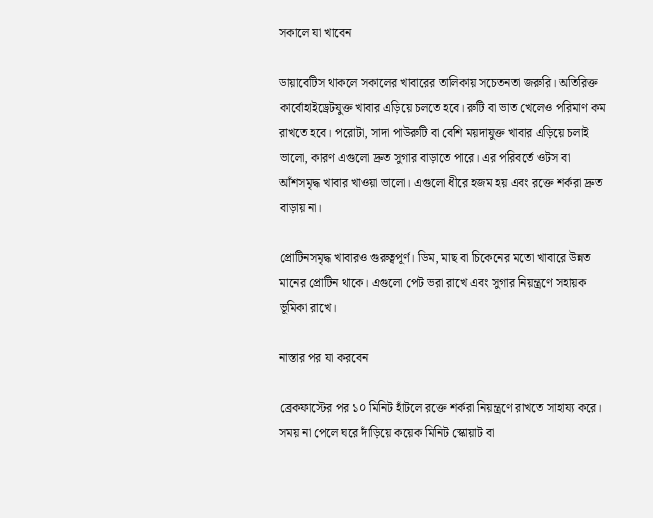সকালে যা খাবেন

ডায়াবেটিস থাকলে সকালের খাবারের তালিকায় সচেতনতা জরুরি। অতিরিক্ত কার্বোহাইড্রেটযুক্ত খাবার এড়িয়ে চলতে হবে। রুটি বা ভাত খেলেও পরিমাণ কম রাখতে হবে। পরোটা, সাদা পাউরুটি বা বেশি ময়দাযুক্ত খাবার এড়িয়ে চলাই ভালো, কারণ এগুলো দ্রুত সুগার বাড়াতে পারে। এর পরিবর্তে ওটস বা আঁশসমৃদ্ধ খাবার খাওয়া ভালো। এগুলো ধীরে হজম হয় এবং রক্তে শর্করা দ্রুত বাড়ায় না।

প্রোটিনসমৃদ্ধ খাবারও গুরুত্বপূর্ণ। ডিম, মাছ বা চিকেনের মতো খাবারে উন্নত মানের প্রোটিন থাকে। এগুলো পেট ভরা রাখে এবং সুগার নিয়ন্ত্রণে সহায়ক ভূমিকা রাখে।

নাস্তার পর যা করবেন

ব্রেকফাস্টের পর ১০ মিনিট হাঁটলে রক্তে শর্করা নিয়ন্ত্রণে রাখতে সাহায্য করে। সময় না পেলে ঘরে দাঁড়িয়ে কয়েক মিনিট স্কোয়াট বা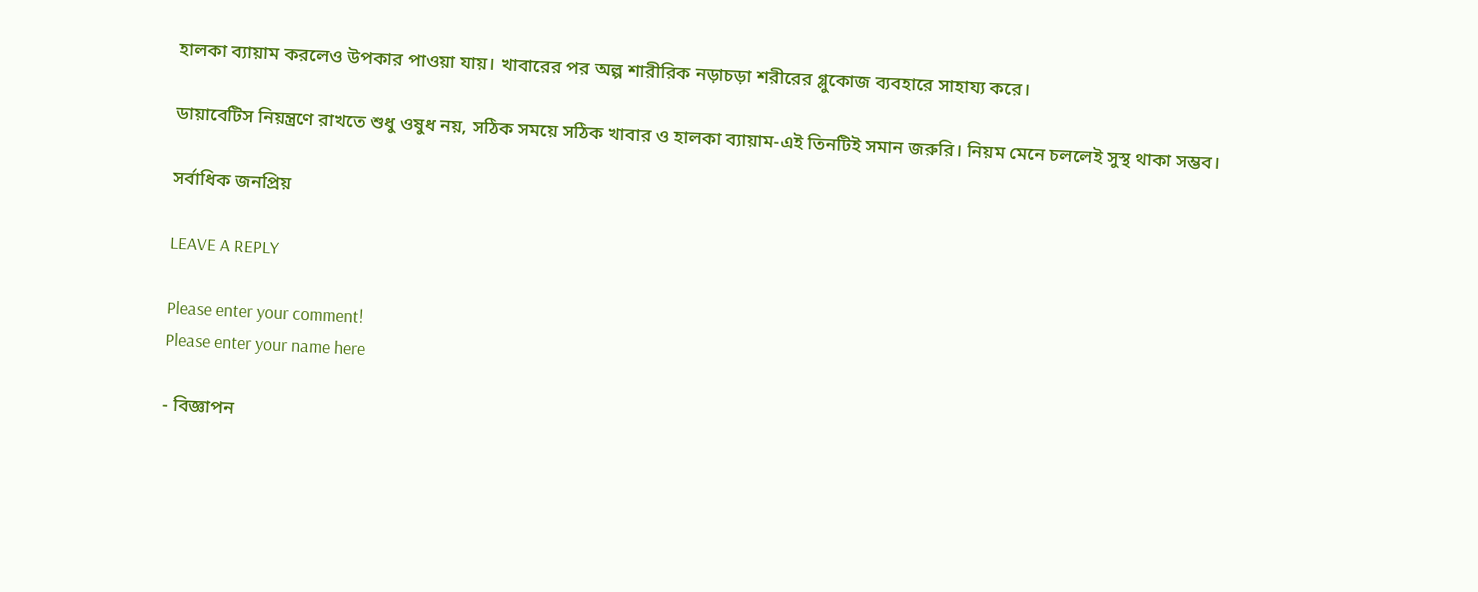হালকা ব্যায়াম করলেও উপকার পাওয়া যায়। খাবারের পর অল্প শারীরিক নড়াচড়া শরীরের গ্লুকোজ ব্যবহারে সাহায্য করে।

ডায়াবেটিস নিয়ন্ত্রণে রাখতে শুধু ওষুধ নয়, সঠিক সময়ে সঠিক খাবার ও হালকা ব্যায়াম-এই তিনটিই সমান জরুরি। নিয়ম মেনে চললেই সুস্থ থাকা সম্ভব।

সর্বাধিক জনপ্রিয়

LEAVE A REPLY

Please enter your comment!
Please enter your name here

- বিজ্ঞাপন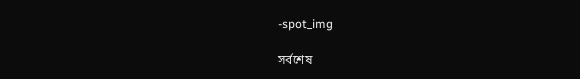-spot_img

সর্বশেষ